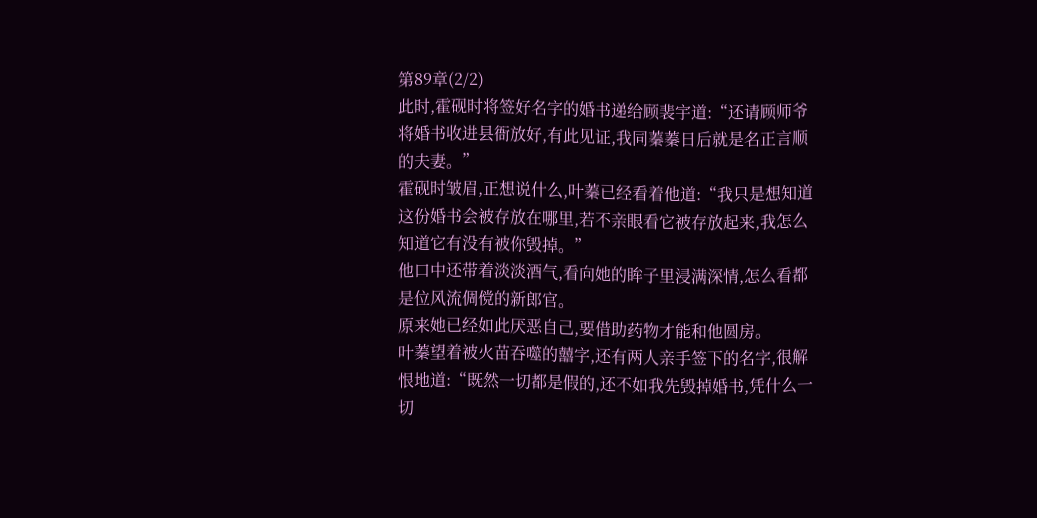第89章(2/2)
此时,霍砚时将签好名字的婚书递给顾裴宇道:“还请顾师爷将婚书收进县衙放好,有此见证,我同蓁蓁日后就是名正言顺的夫妻。”
霍砚时皱眉,正想说什么,叶蓁已经看着他道:“我只是想知道这份婚书会被存放在哪里,若不亲眼看它被存放起来,我怎么知道它有没有被你毁掉。”
他口中还带着淡淡酒气,看向她的眸子里浸满深情,怎么看都是位风流倜傥的新郎官。
原来她已经如此厌恶自己,要借助药物才能和他圆房。
叶蓁望着被火苗吞噬的囍字,还有两人亲手签下的名字,很解恨地道:“既然一切都是假的,还不如我先毁掉婚书,凭什么一切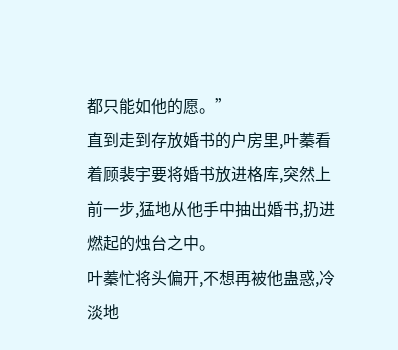都只能如他的愿。”
直到走到存放婚书的户房里,叶蓁看着顾裴宇要将婚书放进格库,突然上前一步,猛地从他手中抽出婚书,扔进燃起的烛台之中。
叶蓁忙将头偏开,不想再被他蛊惑,冷淡地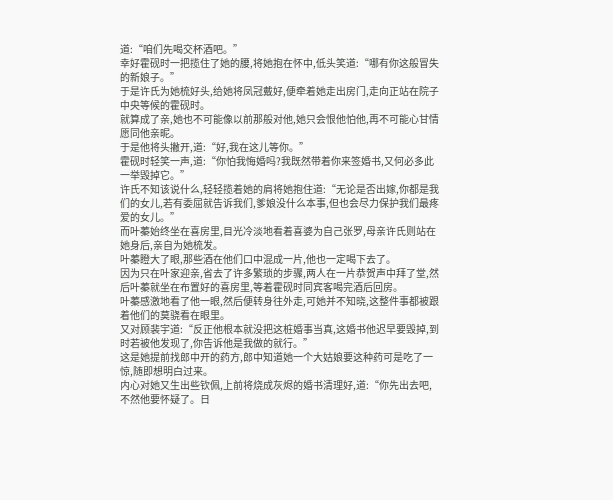道:“咱们先喝交杯酒吧。”
幸好霍砚时一把揽住了她的腰,将她抱在怀中,低头笑道:“哪有你这般冒失的新娘子。”
于是许氏为她梳好头,给她将凤冠戴好,便牵着她走出房门,走向正站在院子中央等候的霍砚时。
就算成了亲,她也不可能像以前那般对他,她只会恨他怕他,再不可能心甘情愿同他亲昵。
于是他将头撇开,道:“好,我在这儿等你。”
霍砚时轻笑一声,道:“你怕我悔婚吗?我既然带着你来签婚书,又何必多此一举毁掉它。”
许氏不知该说什么,轻轻揽着她的肩将她抱住道:“无论是否出嫁,你都是我们的女儿,若有委屈就告诉我们,爹娘没什么本事,但也会尽力保护我们最疼爱的女儿。”
而叶蓁始终坐在喜房里,目光冷淡地看着喜婆为自己张罗,母亲许氏则站在她身后,亲自为她梳发。
叶蓁瞪大了眼,那些酒在他们口中混成一片,他也一定喝下去了。
因为只在叶家迎亲,省去了许多繁琐的步骤,两人在一片恭贺声中拜了堂,然后叶蓁就坐在布置好的喜房里,等着霍砚时同宾客喝完酒后回房。
叶蓁感激地看了他一眼,然后便转身往外走,可她并不知晓,这整件事都被跟着他们的莫骁看在眼里。
又对顾裴宇道:“反正他根本就没把这桩婚事当真,这婚书他迟早要毁掉,到时若被他发现了,你告诉他是我做的就行。”
这是她提前找郎中开的药方,郎中知道她一个大姑娘要这种药可是吃了一惊,随即想明白过来。
内心对她又生出些钦佩,上前将烧成灰烬的婚书清理好,道:“你先出去吧,不然他要怀疑了。日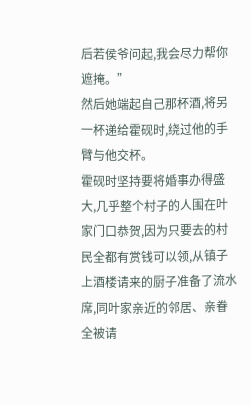后若侯爷问起,我会尽力帮你遮掩。”
然后她端起自己那杯酒,将另一杯递给霍砚时,绕过他的手臂与他交杯。
霍砚时坚持要将婚事办得盛大,几乎整个村子的人围在叶家门口恭贺,因为只要去的村民全都有赏钱可以领,从镇子上酒楼请来的厨子准备了流水席,同叶家亲近的邻居、亲眷全被请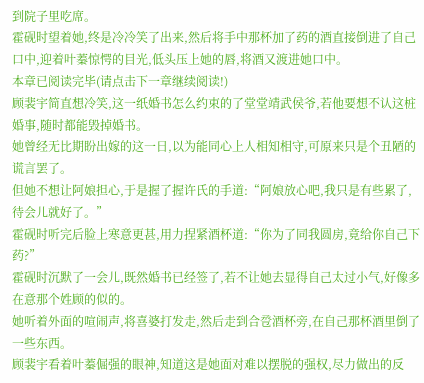到院子里吃席。
霍砚时望着她,终是冷冷笑了出来,然后将手中那杯加了药的酒直接倒进了自己口中,迎着叶蓁惊愕的目光,低头压上她的唇,将酒又渡进她口中。
本章已阅读完毕(请点击下一章继续阅读!)
顾裴宇简直想冷笑,这一纸婚书怎么约束的了堂堂靖武侯爷,若他要想不认这桩婚事,随时都能毁掉婚书。
她曾经无比期盼出嫁的这一日,以为能同心上人相知相守,可原来只是个丑陋的谎言罢了。
但她不想让阿娘担心,于是握了握许氏的手道:“阿娘放心吧,我只是有些累了,待会儿就好了。”
霍砚时听完后脸上寒意更甚,用力捏紧酒杯道:“你为了同我圆房,竟给你自己下药?”
霍砚时沉默了一会儿,既然婚书已经签了,若不让她去显得自己太过小气,好像多在意那个姓顾的似的。
她听着外面的喧闹声,将喜婆打发走,然后走到合卺酒杯旁,在自己那杯酒里倒了一些东西。
顾裴宇看着叶蓁倔强的眼神,知道这是她面对难以摆脱的强权,尽力做出的反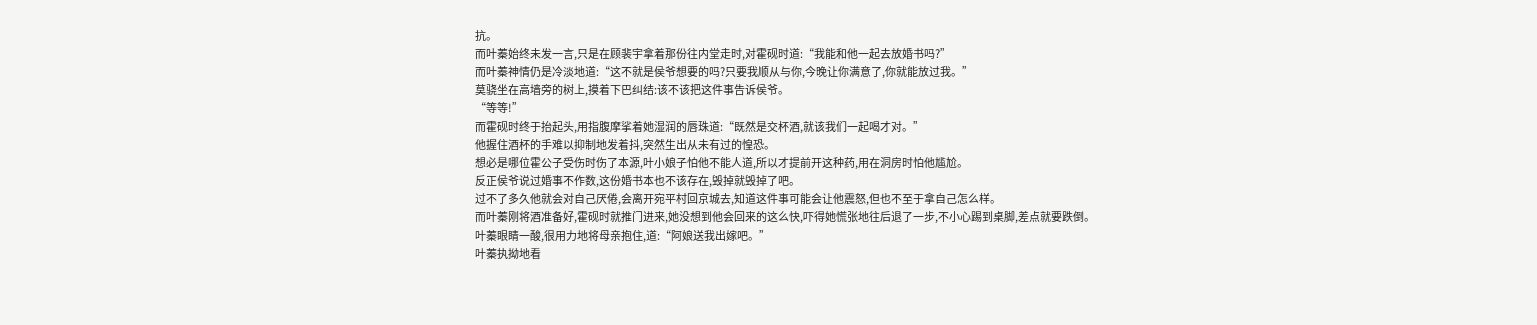抗。
而叶蓁始终未发一言,只是在顾裴宇拿着那份往内堂走时,对霍砚时道:“我能和他一起去放婚书吗?”
而叶蓁神情仍是冷淡地道:“这不就是侯爷想要的吗?只要我顺从与你,今晚让你满意了,你就能放过我。”
莫骁坐在高墙旁的树上,摸着下巴纠结:该不该把这件事告诉侯爷。
“等等!”
而霍砚时终于抬起头,用指腹摩挲着她湿润的唇珠道:“既然是交杯酒,就该我们一起喝才对。”
他握住酒杯的手难以抑制地发着抖,突然生出从未有过的惶恐。
想必是哪位霍公子受伤时伤了本源,叶小娘子怕他不能人道,所以才提前开这种药,用在洞房时怕他尴尬。
反正侯爷说过婚事不作数,这份婚书本也不该存在,毁掉就毁掉了吧。
过不了多久他就会对自己厌倦,会离开宛平村回京城去,知道这件事可能会让他震怒,但也不至于拿自己怎么样。
而叶蓁刚将酒准备好,霍砚时就推门进来,她没想到他会回来的这么快,吓得她慌张地往后退了一步,不小心踢到桌脚,差点就要跌倒。
叶蓁眼睛一酸,很用力地将母亲抱住,道:“阿娘送我出嫁吧。”
叶蓁执拗地看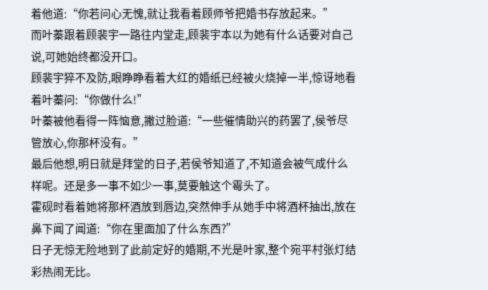着他道:“你若问心无愧,就让我看着顾师爷把婚书存放起来。”
而叶蓁跟着顾裴宇一路往内堂走,顾裴宇本以为她有什么话要对自己说,可她始终都没开口。
顾裴宇猝不及防,眼睁睁看着大红的婚纸已经被火烧掉一半,惊讶地看着叶蓁问:“你做什么!”
叶蓁被他看得一阵恼意,撇过脸道:“一些催情助兴的药罢了,侯爷尽管放心,你那杯没有。”
最后他想,明日就是拜堂的日子,若侯爷知道了,不知道会被气成什么样呢。还是多一事不如少一事,莫要触这个霉头了。
霍砚时看着她将那杯酒放到唇边,突然伸手从她手中将酒杯抽出,放在鼻下闻了闻道:“你在里面加了什么东西?”
日子无惊无险地到了此前定好的婚期,不光是叶家,整个宛平村张灯结彩热闹无比。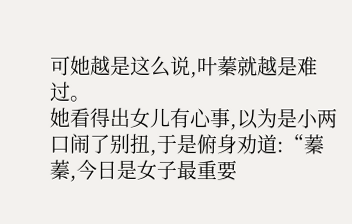可她越是这么说,叶蓁就越是难过。
她看得出女儿有心事,以为是小两口闹了别扭,于是俯身劝道:“蓁蓁,今日是女子最重要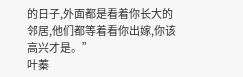的日子,外面都是看着你长大的邻居,他们都等着看你出嫁,你该高兴才是。”
叶蓁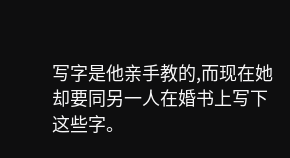写字是他亲手教的,而现在她却要同另一人在婚书上写下这些字。